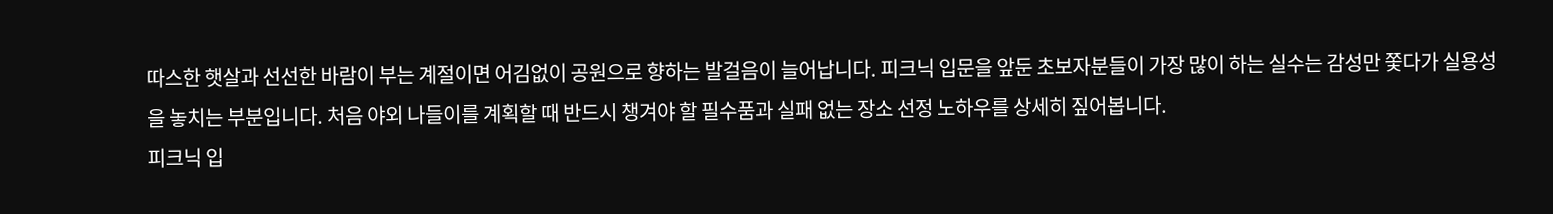따스한 햇살과 선선한 바람이 부는 계절이면 어김없이 공원으로 향하는 발걸음이 늘어납니다. 피크닉 입문을 앞둔 초보자분들이 가장 많이 하는 실수는 감성만 쫓다가 실용성을 놓치는 부분입니다. 처음 야외 나들이를 계획할 때 반드시 챙겨야 할 필수품과 실패 없는 장소 선정 노하우를 상세히 짚어봅니다.
피크닉 입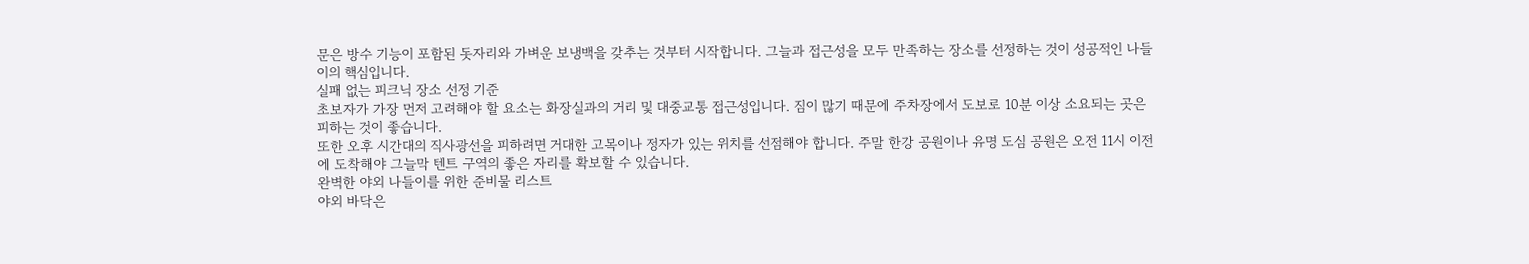문은 방수 기능이 포함된 돗자리와 가벼운 보냉백을 갖추는 것부터 시작합니다. 그늘과 접근성을 모두 만족하는 장소를 선정하는 것이 성공적인 나들이의 핵심입니다.
실패 없는 피크닉 장소 선정 기준
초보자가 가장 먼저 고려해야 할 요소는 화장실과의 거리 및 대중교통 접근성입니다. 짐이 많기 때문에 주차장에서 도보로 10분 이상 소요되는 곳은 피하는 것이 좋습니다.
또한 오후 시간대의 직사광선을 피하려면 거대한 고목이나 정자가 있는 위치를 선점해야 합니다. 주말 한강 공원이나 유명 도심 공원은 오전 11시 이전에 도착해야 그늘막 텐트 구역의 좋은 자리를 확보할 수 있습니다.
완벽한 야외 나들이를 위한 준비물 리스트
야외 바닥은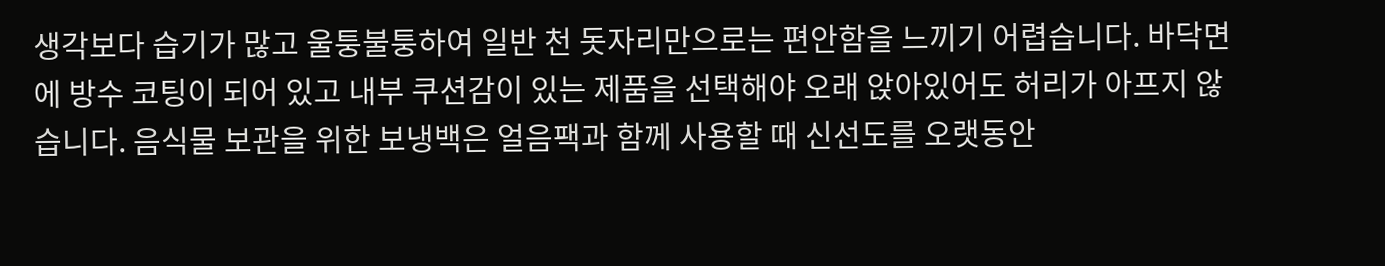생각보다 습기가 많고 울퉁불퉁하여 일반 천 돗자리만으로는 편안함을 느끼기 어렵습니다. 바닥면에 방수 코팅이 되어 있고 내부 쿠션감이 있는 제품을 선택해야 오래 앉아있어도 허리가 아프지 않습니다. 음식물 보관을 위한 보냉백은 얼음팩과 함께 사용할 때 신선도를 오랫동안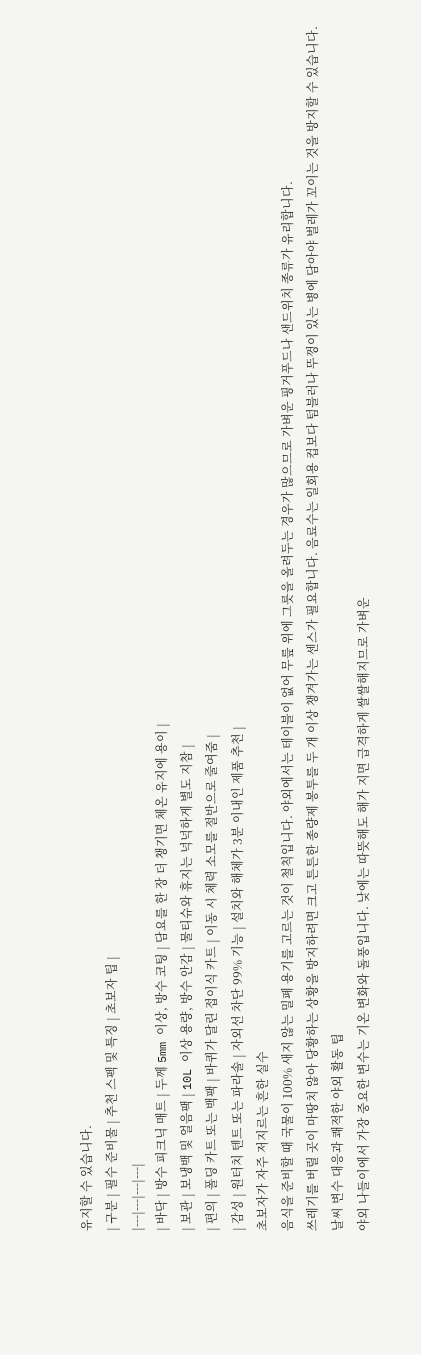유지할 수 있습니다.
| 구분 | 필수 준비물 | 추천 스펙 및 특징 | 초보자 팁 |
|---|---|---|---|
| 바닥 | 방수 피크닉 매트 | 두께 5mm 이상, 방수 코팅 | 담요를 한 장 더 챙기면 체온 유지에 용이 |
| 보관 | 보냉백 및 얼음팩 | 10L 이상 용량, 방수 안감 | 물티슈와 휴지는 넉넉하게 별도 지참 |
| 편의 | 폴딩 카트 또는 백팩 | 바퀴가 달린 접이식 카트 | 이동 시 체력 소모를 절반으로 줄여줌 |
| 감성 | 원터치 텐트 또는 파라솔 | 자외선 차단 99% 기능 | 설치와 해체가 3분 이내인 제품 추천 |
초보자가 자주 저지르는 흔한 실수
음식을 준비할 때 국물이 100% 새지 않는 밀폐 용기를 고르는 것이 철칙입니다. 야외에서는 테이블이 없어 무릎 위에 그릇을 올려두는 경우가 많으므로 가벼운 핑거푸드나 샌드위치 종류가 유리합니다.
쓰레기를 버릴 곳이 마땅치 않아 당황하는 상황을 방지하려면 크고 튼튼한 종량제 봉투를 두 개 이상 챙겨가는 센스가 필요합니다. 음료수는 일회용 컵보다 텀블러나 뚜껑이 있는 병에 담아야 벌레가 꼬이는 것을 방지할 수 있습니다.
날씨 변수 대응과 쾌적한 야외 활동 팁
야외 나들이에서 가장 중요한 변수는 기온 변화와 돌풍입니다. 낮에는 따뜻해도 해가 지면 급격하게 쌀쌀해지므로 가벼운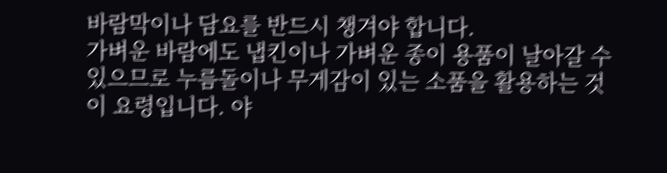바람막이나 담요를 반드시 챙겨야 합니다.
가벼운 바람에도 냅킨이나 가벼운 종이 용품이 날아갈 수 있으므로 누름돌이나 무게감이 있는 소품을 활용하는 것이 요령입니다. 야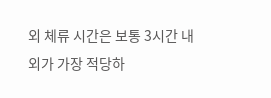외 체류 시간은 보통 3시간 내외가 가장 적당하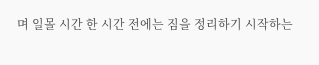며 일몰 시간 한 시간 전에는 짐을 정리하기 시작하는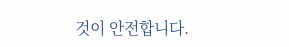것이 안전합니다.